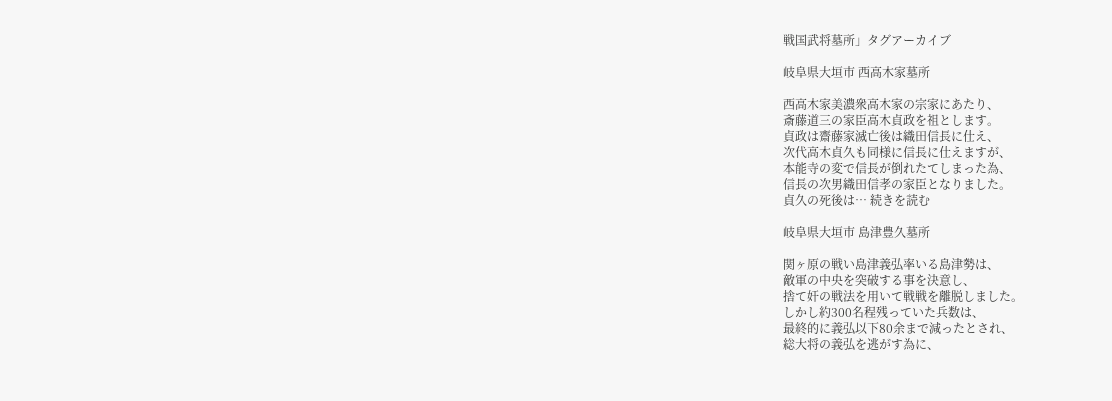戦国武将墓所」タグアーカイブ

岐阜県大垣市 西高木家墓所

西高木家美濃衆高木家の宗家にあたり、
斎藤道三の家臣高木貞政を祖とします。
貞政は齋藤家滅亡後は織田信長に仕え、
次代高木貞久も同様に信長に仕えますが、
本能寺の変で信長が倒れたてしまった為、
信長の次男織田信孝の家臣となりました。
貞久の死後は… 続きを読む

岐阜県大垣市 島津豊久墓所

関ヶ原の戦い島津義弘率いる島津勢は、
敵軍の中央を突破する事を決意し、
捨て奸の戦法を用いて戦戦を離脱しました。
しかし約300名程残っていた兵数は、
最終的に義弘以下80余まで減ったとされ、
総大将の義弘を逃がす為に、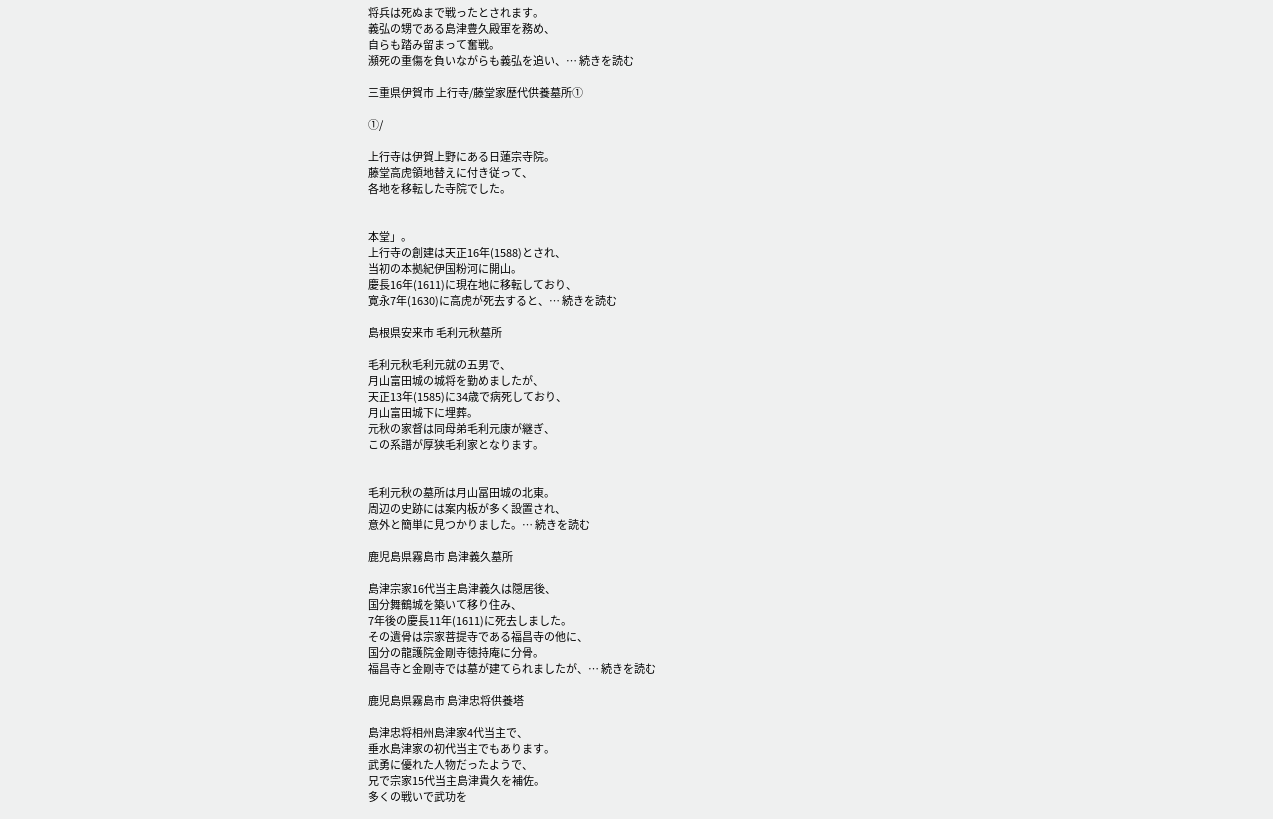将兵は死ぬまで戦ったとされます。
義弘の甥である島津豊久殿軍を務め、
自らも踏み留まって奮戦。
瀕死の重傷を負いながらも義弘を追い、… 続きを読む

三重県伊賀市 上行寺/藤堂家歴代供養墓所①

①/

上行寺は伊賀上野にある日蓮宗寺院。
藤堂高虎領地替えに付き従って、
各地を移転した寺院でした。


本堂」。
上行寺の創建は天正16年(1588)とされ、
当初の本拠紀伊国粉河に開山。
慶長16年(1611)に現在地に移転しており、
寛永7年(1630)に高虎が死去すると、… 続きを読む

島根県安来市 毛利元秋墓所

毛利元秋毛利元就の五男で、
月山富田城の城将を勤めましたが、
天正13年(1585)に34歳で病死しており、
月山富田城下に埋葬。
元秋の家督は同母弟毛利元康が継ぎ、
この系譜が厚狭毛利家となります。


毛利元秋の墓所は月山冨田城の北東。
周辺の史跡には案内板が多く設置され、
意外と簡単に見つかりました。… 続きを読む

鹿児島県霧島市 島津義久墓所

島津宗家16代当主島津義久は隠居後、
国分舞鶴城を築いて移り住み、
7年後の慶長11年(1611)に死去しました。
その遺骨は宗家菩提寺である福昌寺の他に、
国分の龍護院金剛寺徳持庵に分骨。
福昌寺と金剛寺では墓が建てられましたが、… 続きを読む

鹿児島県霧島市 島津忠将供養塔

島津忠将相州島津家4代当主で、
垂水島津家の初代当主でもあります。
武勇に優れた人物だったようで、
兄で宗家15代当主島津貴久を補佐。
多くの戦いで武功を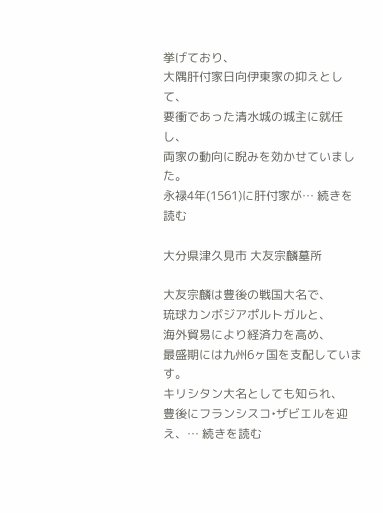挙げており、
大隅肝付家日向伊東家の抑えとして、
要衝であった清水城の城主に就任し、
両家の動向に睨みを効かせていました。
永禄4年(1561)に肝付家が… 続きを読む

大分県津久見市 大友宗麟墓所

大友宗麟は豊後の戦国大名で、
琉球カンボジアポルトガルと、
海外貿易により経済力を高め、
最盛期には九州6ヶ国を支配しています。
キリシタン大名としても知られ、
豊後にフランシスコ‣ザビエルを迎え、… 続きを読む